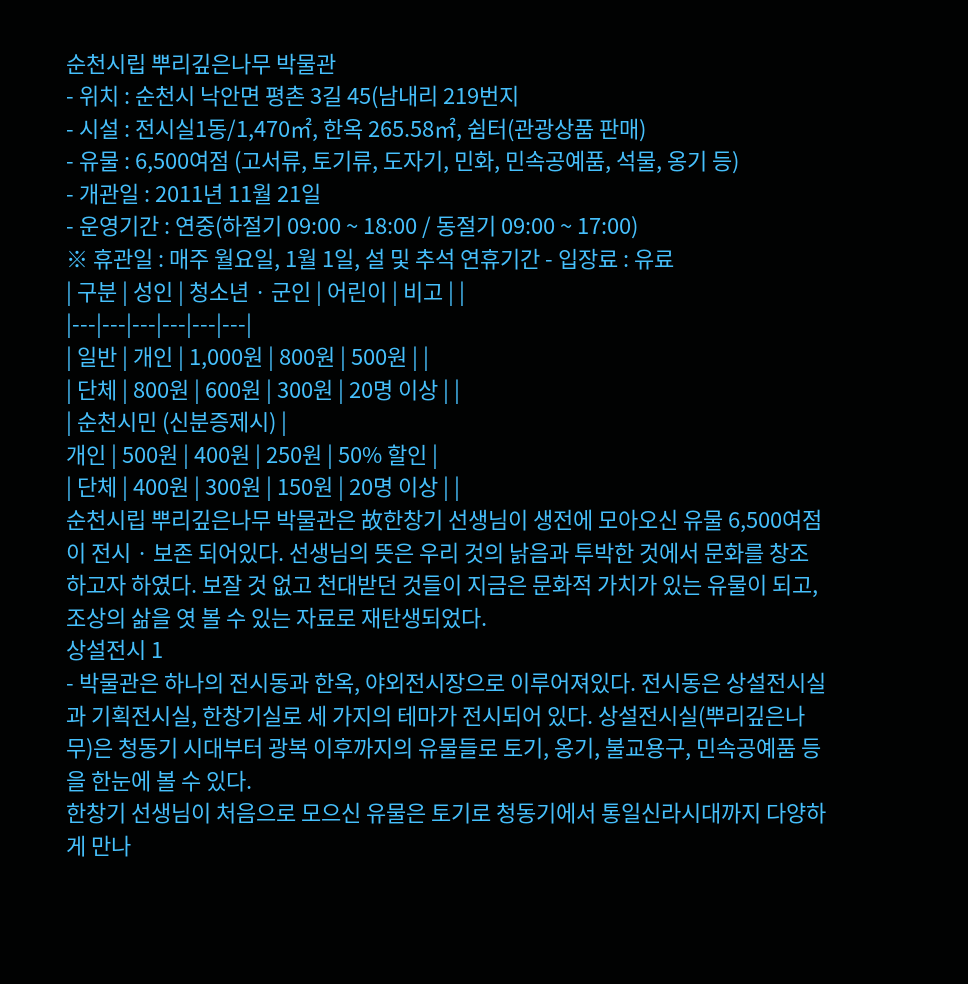순천시립 뿌리깊은나무 박물관
- 위치 : 순천시 낙안면 평촌 3길 45(남내리 219번지
- 시설 : 전시실1동/1,470㎡, 한옥 265.58㎡, 쉼터(관광상품 판매)
- 유물 : 6,500여점 (고서류, 토기류, 도자기, 민화, 민속공예품, 석물, 옹기 등)
- 개관일 : 2011년 11월 21일
- 운영기간 : 연중(하절기 09:00 ~ 18:00 / 동절기 09:00 ~ 17:00)
※ 휴관일 : 매주 월요일, 1월 1일, 설 및 추석 연휴기간 - 입장료 : 유료
| 구분 | 성인 | 청소년 · 군인 | 어린이 | 비고 | |
|---|---|---|---|---|---|
| 일반 | 개인 | 1,000원 | 800원 | 500원 | |
| 단체 | 800원 | 600원 | 300원 | 20명 이상 | |
| 순천시민 (신분증제시) |
개인 | 500원 | 400원 | 250원 | 50% 할인 |
| 단체 | 400원 | 300원 | 150원 | 20명 이상 | |
순천시립 뿌리깊은나무 박물관은 故한창기 선생님이 생전에 모아오신 유물 6,500여점이 전시 · 보존 되어있다. 선생님의 뜻은 우리 것의 낡음과 투박한 것에서 문화를 창조하고자 하였다. 보잘 것 없고 천대받던 것들이 지금은 문화적 가치가 있는 유물이 되고, 조상의 삶을 엿 볼 수 있는 자료로 재탄생되었다.
상설전시 1
- 박물관은 하나의 전시동과 한옥, 야외전시장으로 이루어져있다. 전시동은 상설전시실과 기획전시실, 한창기실로 세 가지의 테마가 전시되어 있다. 상설전시실(뿌리깊은나무)은 청동기 시대부터 광복 이후까지의 유물들로 토기, 옹기, 불교용구, 민속공예품 등을 한눈에 볼 수 있다.
한창기 선생님이 처음으로 모으신 유물은 토기로 청동기에서 통일신라시대까지 다양하게 만나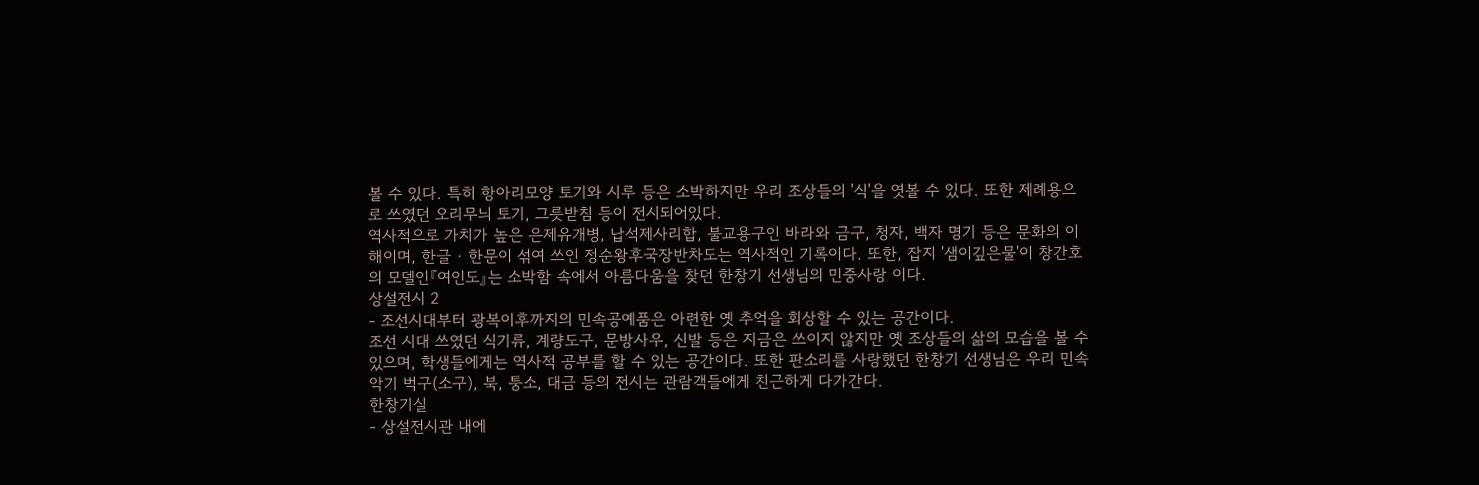볼 수 있다. 특히 항아리모양 토기와 시루 등은 소박하지만 우리 조상들의 '식'을 엿볼 수 있다. 또한 제례용으로 쓰였던 오리무늬 토기, 그릇받침 등이 전시되어있다.
역사적으로 가치가 높은 은제유개병, 납석제사리합, 불교용구인 바라와 금구, 청자, 백자 명기 등은 문화의 이해이며, 한글 · 한문이 섞여 쓰인 정순왕후국장반차도는 역사적인 기록이다. 또한, 잡지 '샘이깊은물'이 창간호의 모델인『여인도』는 소박함 속에서 아름다움을 찾던 한창기 선생님의 민중사랑 이다.
상설전시 2
- 조선시대부터 광복이후까지의 민속공예품은 아련한 옛 추억을 회상할 수 있는 공간이다.
조선 시대 쓰였던 식기류, 계량도구, 문방사우, 신발 등은 지금은 쓰이지 않지만 옛 조상들의 삶의 모습을 볼 수 있으며, 학생들에게는 역사적 공부를 할 수 있는 공간이다. 또한 판소리를 사랑했던 한창기 선생님은 우리 민속 악기 벅구(소구), 북, 퉁소, 대금 등의 전시는 관람객들에게 친근하게 다가간다.
한창기실
- 상설전시관 내에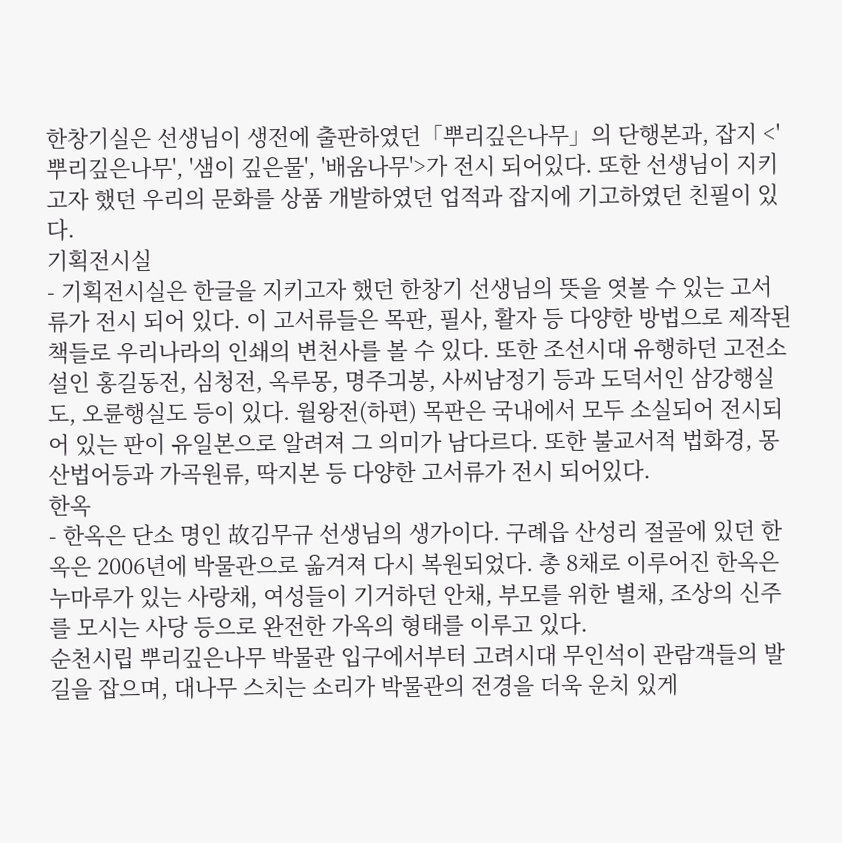한창기실은 선생님이 생전에 출판하였던「뿌리깊은나무」의 단행본과, 잡지 <'뿌리깊은나무', '샘이 깊은물', '배움나무'>가 전시 되어있다. 또한 선생님이 지키고자 했던 우리의 문화를 상품 개발하였던 업적과 잡지에 기고하였던 친필이 있다.
기획전시실
- 기획전시실은 한글을 지키고자 했던 한창기 선생님의 뜻을 엿볼 수 있는 고서류가 전시 되어 있다. 이 고서류들은 목판, 필사, 활자 등 다양한 방법으로 제작된 책들로 우리나라의 인쇄의 변천사를 볼 수 있다. 또한 조선시대 유행하던 고전소설인 홍길동전, 심청전, 옥루몽, 명주긔봉, 사씨남정기 등과 도덕서인 삼강행실도, 오륜행실도 등이 있다. 월왕전(하편) 목판은 국내에서 모두 소실되어 전시되어 있는 판이 유일본으로 알려져 그 의미가 남다르다. 또한 불교서적 법화경, 몽산법어등과 가곡원류, 딱지본 등 다양한 고서류가 전시 되어있다.
한옥
- 한옥은 단소 명인 故김무규 선생님의 생가이다. 구례읍 산성리 절골에 있던 한옥은 2006년에 박물관으로 옮겨져 다시 복원되었다. 총 8채로 이루어진 한옥은 누마루가 있는 사랑채, 여성들이 기거하던 안채, 부모를 위한 별채, 조상의 신주를 모시는 사당 등으로 완전한 가옥의 형태를 이루고 있다.
순천시립 뿌리깊은나무 박물관 입구에서부터 고려시대 무인석이 관람객들의 발길을 잡으며, 대나무 스치는 소리가 박물관의 전경을 더욱 운치 있게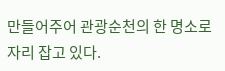만들어주어 관광순천의 한 명소로 자리 잡고 있다.